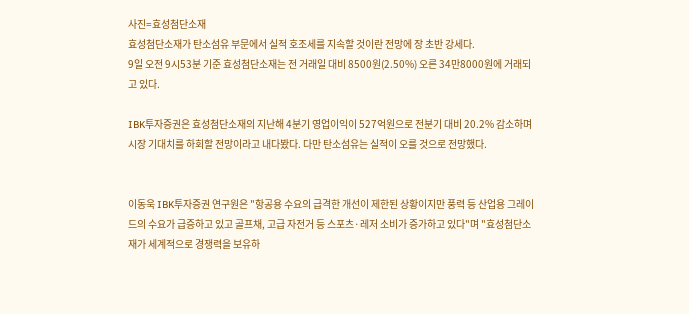사진=효성첨단소재
효성첨단소재가 탄소섬유 부문에서 실적 호조세를 지속할 것이란 전망에 장 초반 강세다.
9일 오전 9시53분 기준 효성첨단소재는 전 거래일 대비 8500원(2.50%) 오른 34만8000원에 거래되고 있다.

IBK투자증권은 효성첨단소재의 지난해 4분기 영업이익이 527억원으로 전분기 대비 20.2% 감소하며 시장 기대치를 하회할 전망이라고 내다봤다. 다만 탄소섬유는 실적이 오를 것으로 전망했다.


이동욱 IBK투자증권 연구원은 "항공용 수요의 급격한 개선이 제한된 상황이지만 풍력 등 산업용 그레이드의 수요가 급증하고 있고 골프채, 고급 자전거 등 스포츠·레저 소비가 증가하고 있다"며 "효성첨단소재가 세계적으로 경쟁력을 보유하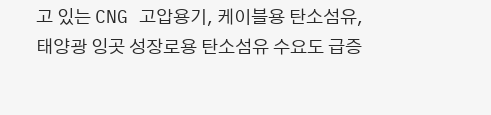고 있는 CNG 고압용기, 케이블용 탄소섬유, 태양광 잉곳 성장로용 탄소섬유 수요도 급증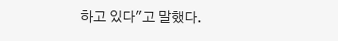하고 있다"고 말했다.